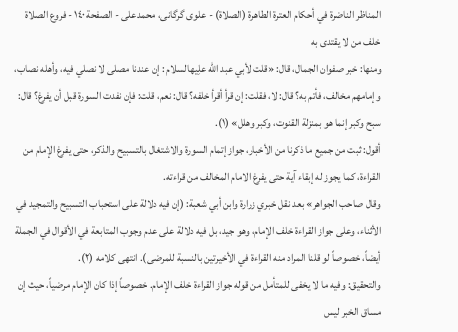المناظر الناضرة في أحکام العترة الطاهرة (الصلاة) - علوی گرگانی، محمدعلی - الصفحة ١٤٠ - فروع الصلاة خلف من لا يقتدى به
ومنها: خبر صفوان الجمال، قال: «قلت لأبي عبد الله علِیهالسلام : إن عندنا مصلى لا نصلي فيه، وأهله نصاب، وإمامهم مخالف، فأتم به؟ قال: لا، فقلت: إن قرأ أقرأ خلفه؟ قال: نعم، قلت: فإن نفدت السورة قبل أن يفرغ؟ قال: سبح وكبر إنما هو بمنزلة القنوت، وكبر وهلل» (١).
أقول: ثبت من جميع ما ذكرنا من الأخبار، جواز إتمام السورة والاشتغال بالتسبيح والذكر، حتى يفرغ الإمام من القراءة، كما يجوز له إبقاء آية حتى يفرغ الامام المخالف من قراءته.
وقال صاحب الجواهر» بعد نقل خبري زرارة وابن أبي شعبة: (إن فيه دلالة على استحباب التسبيح والتمجيد في الأثناء، وعلى جواز القراءة خلف الإمام، وهو جيد، بل فيه دلالة على عدم وجوب المتابعة في الأقوال في الجملة أيضاً، خصوصاً لو قلنا المراد منه القراءة في الأخيرتين بالنسبة للمرضى). انتهى كلامه (٢).
والتحقيق: وفيه ما لا يخفى للمتأمل من قوله جواز القراءة خلف الإمام. خصوصاً إذا كان الإمام مرضياً، حيث إن مساق الخبر ليس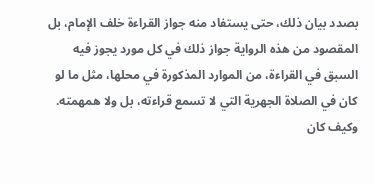بصدد بيان ذلك، حتى يستفاد منه جواز القراءة خلف الإمام، بل المقصود من هذه الرواية جواز ذلك في كل مورد يجوز فيه السبق في القراءة، من الموارد المذكورة في محلها، مثل ما لو كان في الصلاة الجهرية التي لا تسمع قراءته، بل ولا همهمته.
وكيف كان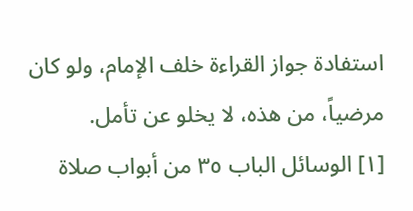استفادة جواز القراءة خلف الإمام، ولو كان مرضياً، من هذه، لا يخلو عن تأمل.
[١] الوسائل الباب ٣٥ من أبواب صلاة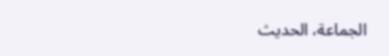الجماعة، الحديث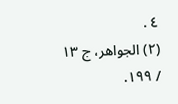٤ .
(٢) الجواهر، ج ١٣ / ١٩٩.